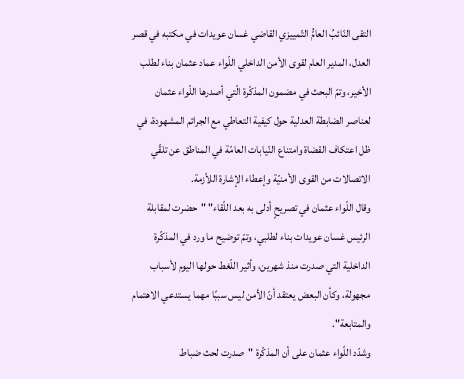التقى النّائبُ العامُّ التّمييزي القاضي غسان عويدات في مكتبه في قصر العدل، المدير العام لقوى الأمن الداخلي اللّواء عماد عثمان بناء لطلب الأخير، وتمّ البحث في مضمون المذكّرة الّتي أصدرها اللّواء عثمان لعناصر الضابطة العدلية حول كيفية التعاطي مع الجرائم المشهودة، في ظل اعتكاف القضاة وامتناع النّيابات العامّة في المناطق عن تلقّي الاتصالات من القوى الأمنيّة وإعطاء الإشارة اللاّزمة.
وقال اللّواء عثمان في تصريحٍ أدلى به بعد اللّقاء" "حضرت لمقابلة الرئيس غسان عويدات بناء لطلبي، وتمّ توضيح ما ورد في المذكّرة الداخلية التي صدرت منذ شهرين، وأثير اللّغط حولها اليوم لأسباب مجهولة، وكأن البعض يعتقد أنّ الأمن ليس سببًا مهما يستدعي الاهتمام والمتابعة".
وشدّد اللّواء عثمان على أن المذكّرة "صدرت لحث ضباط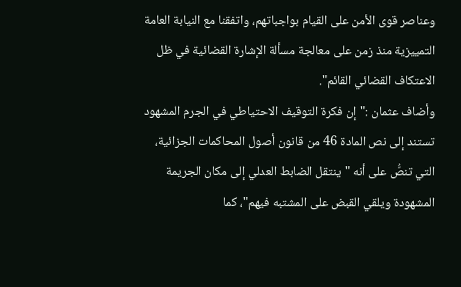وعناصر قوى الأمن على القيام بواجباتهم، واتفقنا مع النيابة العامة التمييزية منذ زمن على معالجة مسألة الإشارة القضائية في ظل الاعتكاف القضائي القائم".
وأضاف عثمان :"إن فكرة التوقيف الاحتياطي في الجرم المشهود تستند إلى نص المادة 46 من قانون أصول المحاكمات الجزائية، التي تنصُّ على أنه "ينتقل الضابط العدلي إلى مكان الجريمة المشهودة ويلقي القبض على المشتبه فيهم"، كما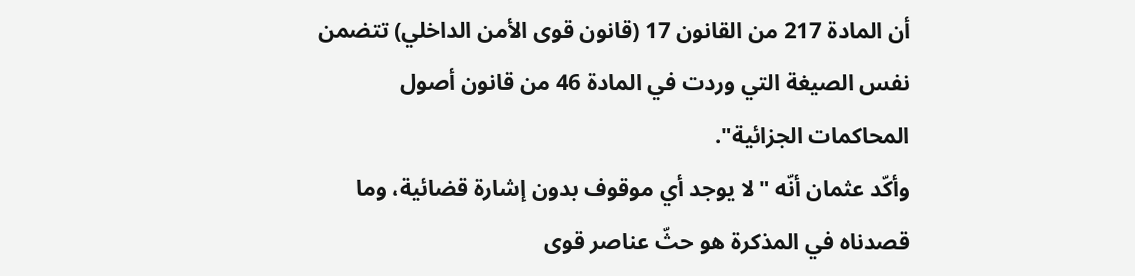أن المادة 217 من القانون 17 (قانون قوى الأمن الداخلي) تتضمن نفس الصيغة التي وردت في المادة 46 من قانون أصول المحاكمات الجزائية".
وأكّد عثمان أنّه "لا يوجد أي موقوف بدون إشارة قضائية، وما قصدناه في المذكرة هو حثّ عناصر قوى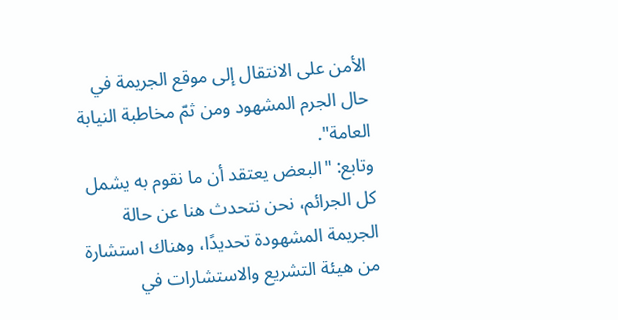الأمن على الانتقال إلى موقع الجريمة في حال الجرم المشهود ومن ثمّ مخاطبة النيابة العامة".
وتابع: "البعض يعتقد أن ما نقوم به يشمل كل الجرائم، نحن نتحدث هنا عن حالة الجريمة المشهودة تحديدًا، وهناك استشارة من هيئة التشريع والاستشارات في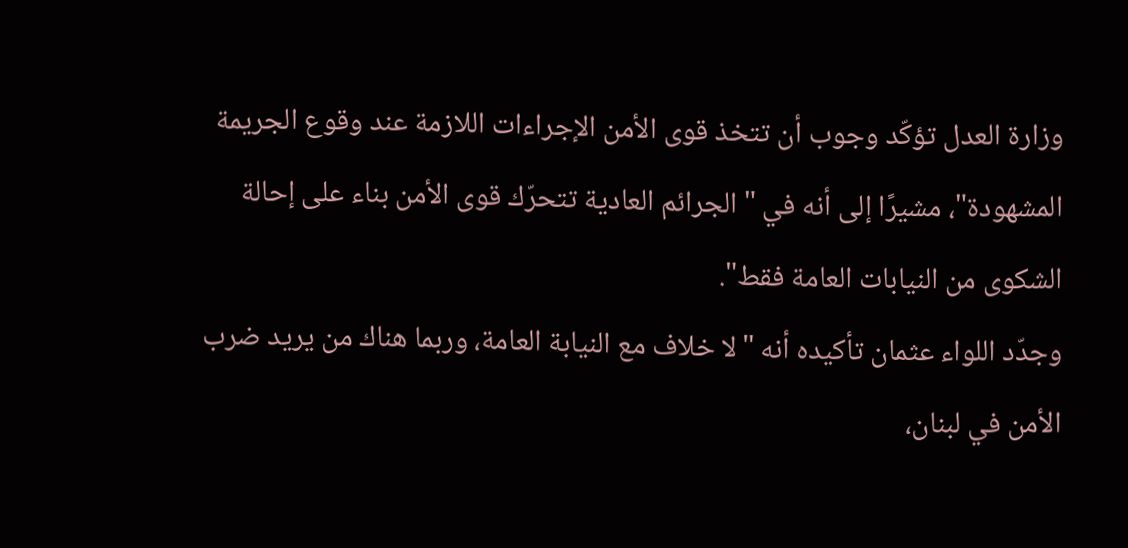وزارة العدل تؤكّد وجوب أن تتخذ قوى الأمن الإجراءات اللازمة عند وقوع الجريمة المشهودة"، مشيرًا إلى أنه في "الجرائم العادية تتحرّك قوى الأمن بناء على إحالة الشكوى من النيابات العامة فقط".
وجدّد اللواء عثمان تأكيده أنه "لا خلاف مع النيابة العامة، وربما هناك من يريد ضرب الأمن في لبنان،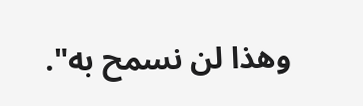وهذا لن نسمح به".